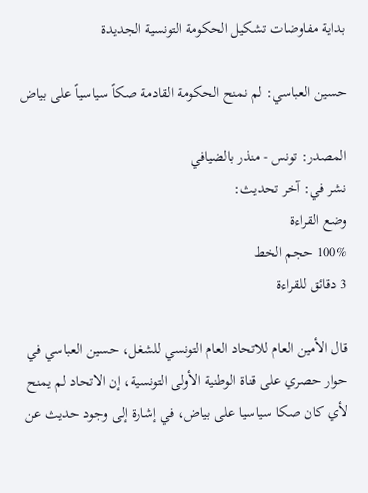بداية مفاوضات تشكيل الحكومة التونسية الجديدة

حسين العباسي: لم نمنح الحكومة القادمة صكاً سياسياً على بياض

المصدر: تونس - منذر بالضيافي
نشر في: آخر تحديث:
وضع القراءة
100% حجم الخط
3 دقائق للقراءة

قال الأمين العام للاتحاد العام التونسي للشغل، حسين العباسي في حوار حصري على قناة الوطنية الأولى التونسية، إن الاتحاد لم يمنح لأي كان صكا سياسيا على بياض، في إشارة إلى وجود حديث عن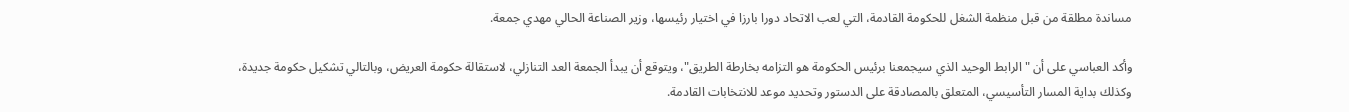مساندة مطلقة من قبل منظمة الشغل للحكومة القادمة، التي لعب الاتحاد دورا بارزا في اختيار رئيسها، وزير الصناعة الحالي مهدي جمعة.

وأكد العباسي على أن "الرابط الوحيد الذي سيجمعنا برئيس الحكومة هو التزامه بخارطة الطريق"، ويتوقع أن يبدأ الجمعة العد التنازلي، لاستقالة حكومة العريض، وبالتالي تشكيل حكومة جديدة، وكذلك بداية المسار التأسيسي، المتعلق بالمصادقة على الدستور وتحديد موعد للانتخابات القادمة.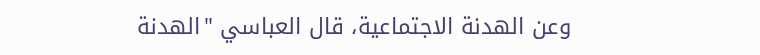وعن الهدنة الاجتماعية، قال العباسي "الهدنة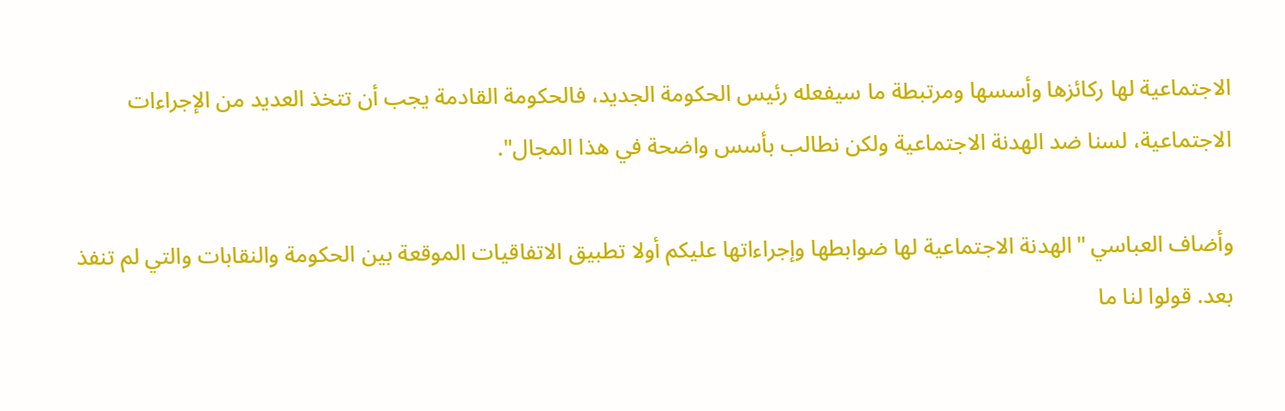الاجتماعية لها ركائزها وأسسها ومرتبطة ما سيفعله رئيس الحكومة الجديد، فالحكومة القادمة يجب أن تتخذ العديد من الإجراءات الاجتماعية، لسنا ضد الهدنة الاجتماعية ولكن نطالب بأسس واضحة في هذا المجال".

وأضاف العباسي "الهدنة الاجتماعية لها ضوابطها وإجراءاتها عليكم أولا تطبيق الاتفاقيات الموقعة بين الحكومة والنقابات والتي لم تنفذ بعد. قولوا لنا ما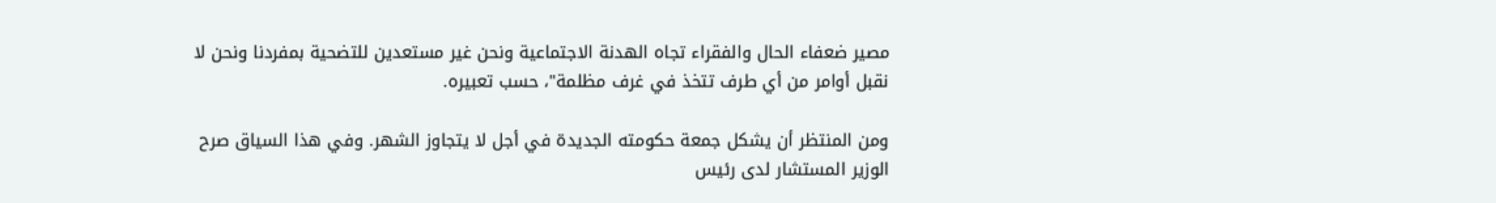مصير ضعفاء الحال والفقراء تجاه الهدنة الاجتماعية ونحن غير مستعدين للتضحية بمفردنا ونحن لا نقبل أوامر من أي طرف تتخذ في غرف مظلمة"، حسب تعبيره.

ومن المنتظر أن يشكل جمعة حكومته الجديدة في أجل لا يتجاوز الشهر. وفي هذا السياق صرح الوزير المستشار لدى رئيس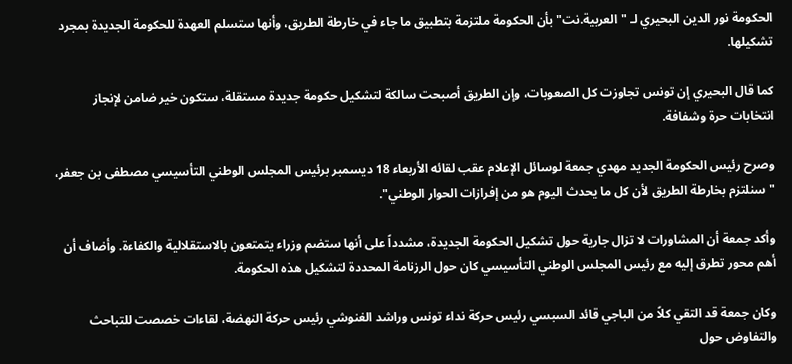الحكومة نور الدين البحيري لـ "العربية.نت" بأن الحكومة ملتزمة بتطبيق ما جاء في خارطة الطريق، وأنها ستسلم العهدة للحكومة الجديدة بمجرد تشكيلها.

كما قال البحيري إن تونس تجاوزت كل الصعوبات، وإن الطريق أصبحت سالكة لتشكيل حكومة جديدة مستقلة، ستكون خير ضامن لإنجاز انتخابات حرة وشفافة.

وصرح رئيس الحكومة الجديد مهدي جمعة لوسائل الإعلام عقب لقائه الأربعاء 18 ديسمبر برئيس المجلس الوطني التأسيسي مصطفى بن جعفر، "سنلتزم بخارطة الطريق لأن كل ما يحدث اليوم هو من إفرازات الحوار الوطني".

وأكد جمعة أن المشاورات لا تزال جارية حول تشكيل الحكومة الجديدة، مشدداً على أنها ستضم وزراء يتمتعون بالاستقلالية والكفاءة. وأضاف أن أهم محور تطرق إليه مع رئيس المجلس الوطني التأسيسي كان حول الرزنامة المحددة لتشكيل هذه الحكومة.

وكان جمعة قد التقي كلاً من الباجي قائد السبسي رئيس حركة نداء تونس وراشد الغنوشي رئيس حركة النهضة، لقاءات خصصت للتباحث والتفاوض حول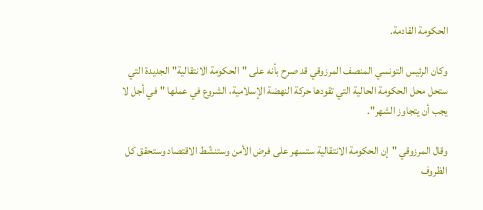الحكومة القادمة.

وكان الرئيس التونسي المنصف المرزوقي قد صرح بأنه على "الحكومة الانتقالية" الجديدة التي ستحل محل الحكومة الحالية التي تقودها حركة النهضة الإسلامية، الشروع في عملها "في أجل لا يجب أن يتجاوز الشهر".

وقال المرزوقي "إن الحكومة الانتقالية ستسهر على فرض الأمن وستنشّط الاقتصاد وستحقق كل الظروف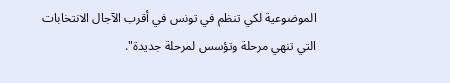الموضوعية لكي تنظم في تونس في أقرب الآجال الانتخابات التي تنهي مرحلة وتؤسس لمرحلة جديدة".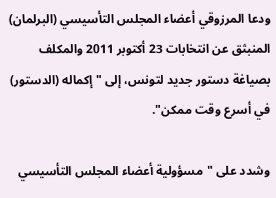ودعا المرزوقي أعضاء المجلس التأسيسي (البرلمان) المنبثق عن انتخابات 23 أكتوبر 2011 والمكلف بصياغة دستور جديد لتونس، إلى "إكماله (الدستور) في أسرع وقت ممكن".

وشدد على "مسؤولية أعضاء المجلس التأسيسي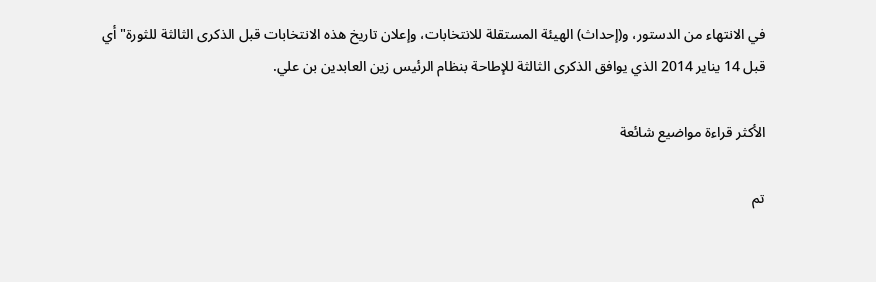في الانتهاء من الدستور، و(إحداث) الهيئة المستقلة للانتخابات، وإعلان تاريخ هذه الانتخابات قبل الذكرى الثالثة للثورة" أي قبل 14 يناير 2014 الذي يوافق الذكرى الثالثة للإطاحة بنظام الرئيس زين العابدين بن علي.

الأكثر قراءة مواضيع شائعة

تم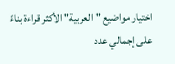اختيار مواضيع "العربية" الأكثر قراءة بناءً على إجمالي عدد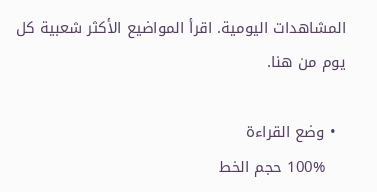المشاهدات اليومية. اقرأ المواضيع الأكثر شعبية كل يوم من هنا.

  • وضع القراءة
    100% حجم الخط